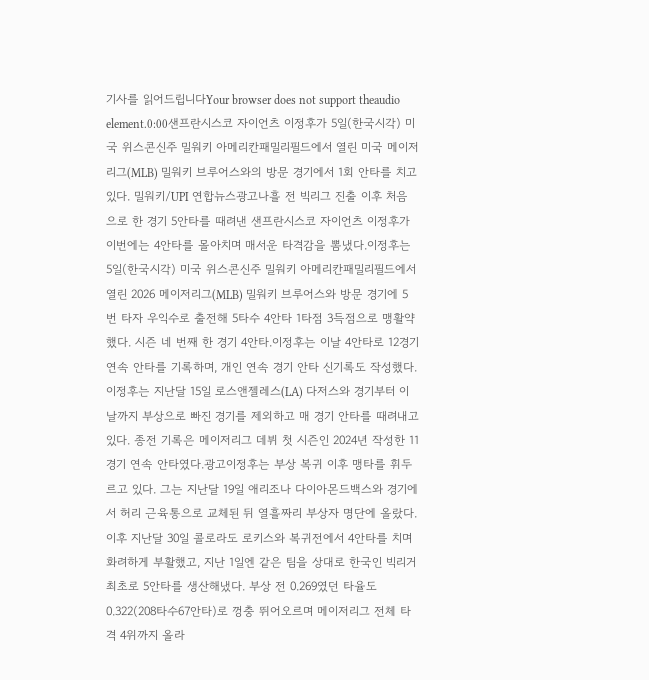기사를 읽어드립니다Your browser does not support theaudio element.0:00샌프란시스코 자이언츠 이정후가 5일(한국시각) 미국 위스콘신주 밀워키 아메리칸패밀리필드에서 열린 미국 메이저리그(MLB) 밀워키 브루어스와의 방문 경기에서 1회 안타를 치고 있다. 밀워키/UPI 연합뉴스광고나흘 전 빅리그 진출 이후 처음으로 한 경기 5안타를 때려낸 샌프란시스코 자이언츠 이정후가 이번에는 4안타를 몰아치며 매서운 타격감을 뽐냈다.이정후는 5일(한국시각) 미국 위스콘신주 밀워키 아메리칸패밀리필드에서 열린 2026 메이저리그(MLB) 밀워키 브루어스와 방문 경기에 5번 타자 우익수로 출전해 5타수 4안타 1타점 3득점으로 맹활약했다. 시즌 네 번째 한 경기 4안타.이정후는 이날 4안타로 12경기 연속 안타를 기록하며, 개인 연속 경기 안타 신기록도 작성했다. 이정후는 지난달 15일 로스앤젤레스(LA) 다저스와 경기부터 이날까지 부상으로 빠진 경기를 제외하고 매 경기 안타를 때려내고 있다. 종전 기록은 메이저리그 데뷔 첫 시즌인 2024년 작성한 11경기 연속 안타였다.광고이정후는 부상 복귀 이후 맹타를 휘두르고 있다. 그는 지난달 19일 애리조나 다이아몬드백스와 경기에서 허리 근육통으로 교체된 뒤 열흘짜리 부상자 명단에 올랐다. 이후 지난달 30일 콜로라도 로키스와 복귀전에서 4안타를 치며 화려하게 부활했고, 지난 1일엔 같은 팀을 상대로 한국인 빅리거 최초로 5안타를 생산해냈다. 부상 전 0.269였던 타율도 0.322(208타수67안타)로 껑충 뛰어오르며 메이저리그 전체 타격 4위까지 올라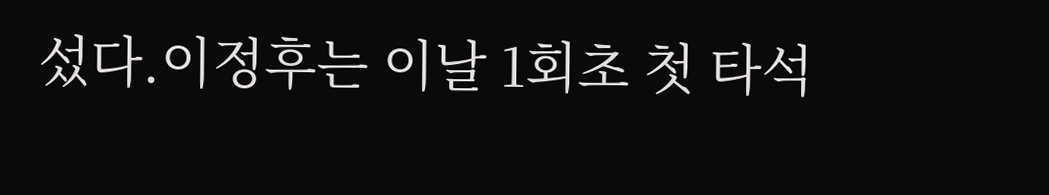섰다.이정후는 이날 1회초 첫 타석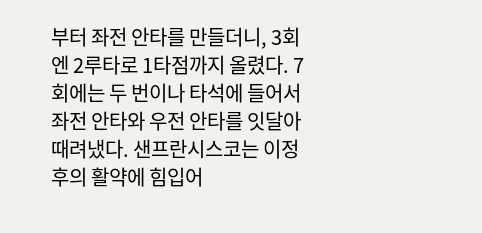부터 좌전 안타를 만들더니, 3회엔 2루타로 1타점까지 올렸다. 7회에는 두 번이나 타석에 들어서 좌전 안타와 우전 안타를 잇달아 때려냈다. 샌프란시스코는 이정후의 활약에 힘입어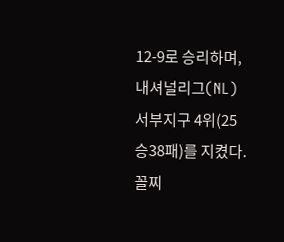12-9로 승리하며, 내셔널리그(NL) 서부지구 4위(25승38패)를 지켰다. 꼴찌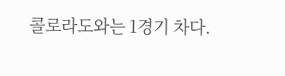콜로라도와는 1경기 차다.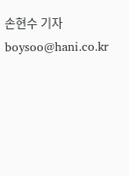손현수 기자 boysoo@hani.co.kr